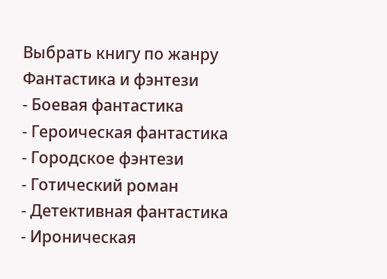Выбрать книгу по жанру
Фантастика и фэнтези
- Боевая фантастика
- Героическая фантастика
- Городское фэнтези
- Готический роман
- Детективная фантастика
- Ироническая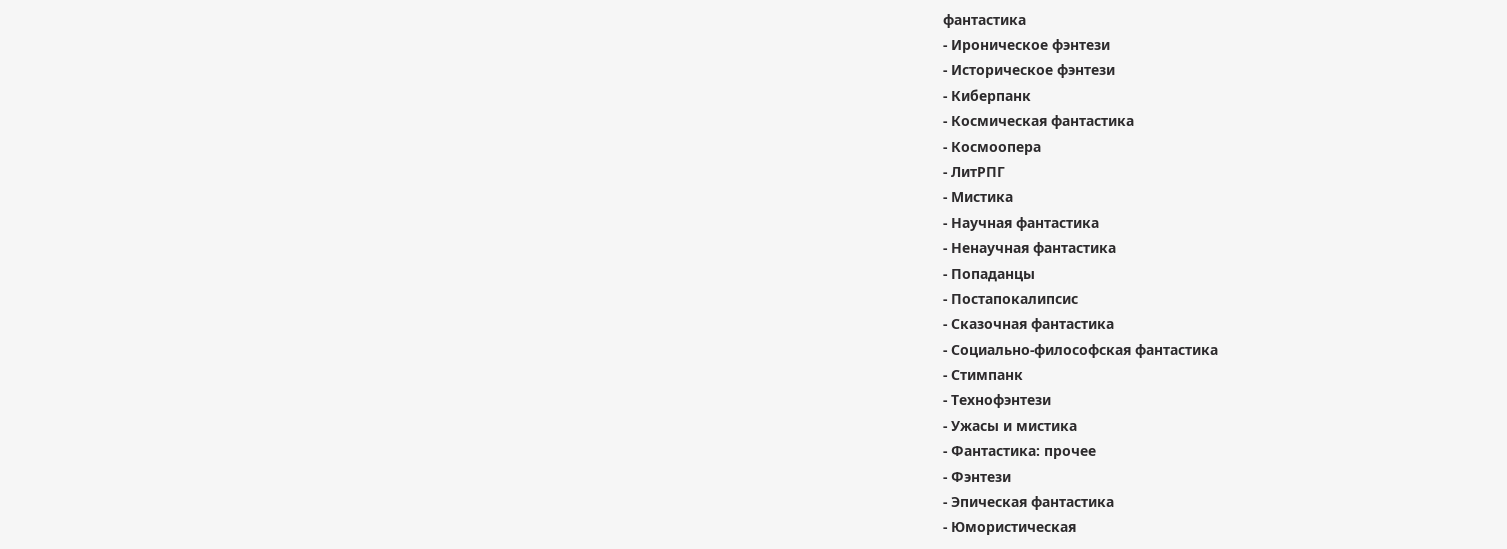фантастика
- Ироническое фэнтези
- Историческое фэнтези
- Киберпанк
- Космическая фантастика
- Космоопера
- ЛитРПГ
- Мистика
- Научная фантастика
- Ненаучная фантастика
- Попаданцы
- Постапокалипсис
- Сказочная фантастика
- Социально-философская фантастика
- Стимпанк
- Технофэнтези
- Ужасы и мистика
- Фантастика: прочее
- Фэнтези
- Эпическая фантастика
- Юмористическая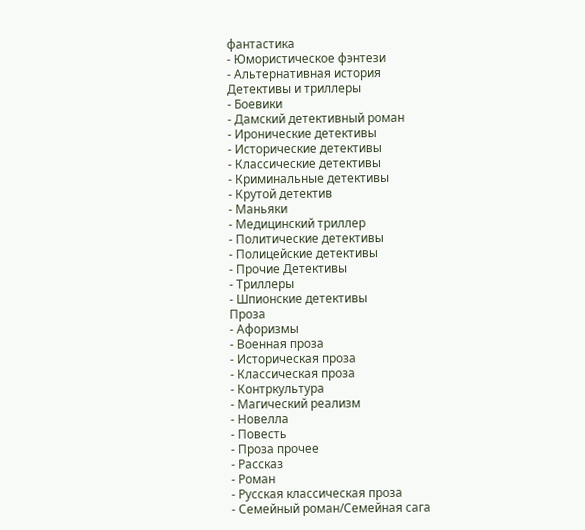фантастика
- Юмористическое фэнтези
- Альтернативная история
Детективы и триллеры
- Боевики
- Дамский детективный роман
- Иронические детективы
- Исторические детективы
- Классические детективы
- Криминальные детективы
- Крутой детектив
- Маньяки
- Медицинский триллер
- Политические детективы
- Полицейские детективы
- Прочие Детективы
- Триллеры
- Шпионские детективы
Проза
- Афоризмы
- Военная проза
- Историческая проза
- Классическая проза
- Контркультура
- Магический реализм
- Новелла
- Повесть
- Проза прочее
- Рассказ
- Роман
- Русская классическая проза
- Семейный роман/Семейная сага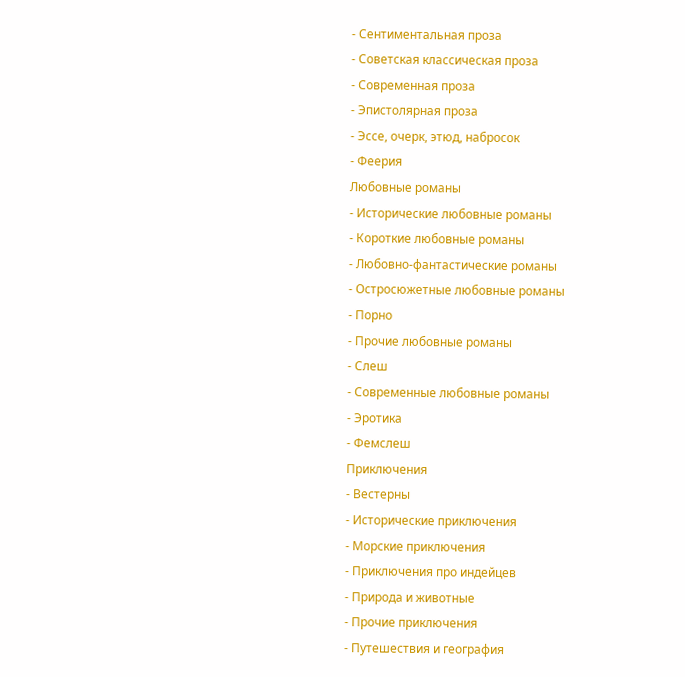- Сентиментальная проза
- Советская классическая проза
- Современная проза
- Эпистолярная проза
- Эссе, очерк, этюд, набросок
- Феерия
Любовные романы
- Исторические любовные романы
- Короткие любовные романы
- Любовно-фантастические романы
- Остросюжетные любовные романы
- Порно
- Прочие любовные романы
- Слеш
- Современные любовные романы
- Эротика
- Фемслеш
Приключения
- Вестерны
- Исторические приключения
- Морские приключения
- Приключения про индейцев
- Природа и животные
- Прочие приключения
- Путешествия и география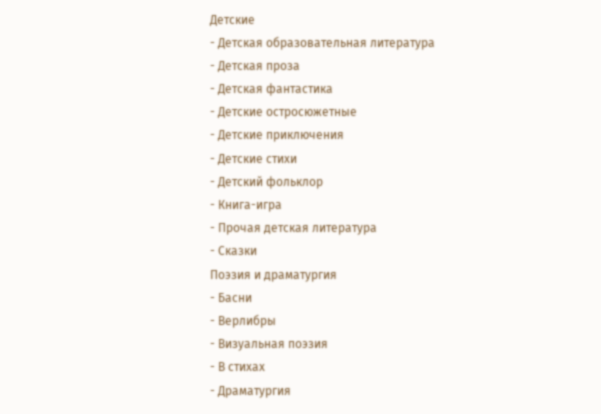Детские
- Детская образовательная литература
- Детская проза
- Детская фантастика
- Детские остросюжетные
- Детские приключения
- Детские стихи
- Детский фольклор
- Книга-игра
- Прочая детская литература
- Сказки
Поэзия и драматургия
- Басни
- Верлибры
- Визуальная поэзия
- В стихах
- Драматургия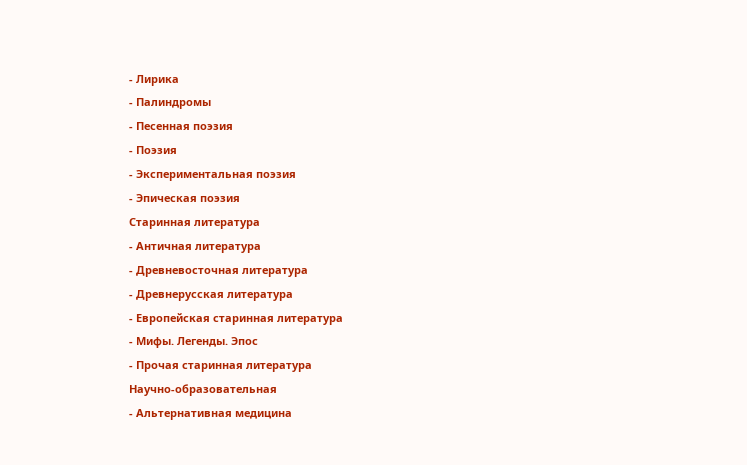- Лирика
- Палиндромы
- Песенная поэзия
- Поэзия
- Экспериментальная поэзия
- Эпическая поэзия
Старинная литература
- Античная литература
- Древневосточная литература
- Древнерусская литература
- Европейская старинная литература
- Мифы. Легенды. Эпос
- Прочая старинная литература
Научно-образовательная
- Альтернативная медицина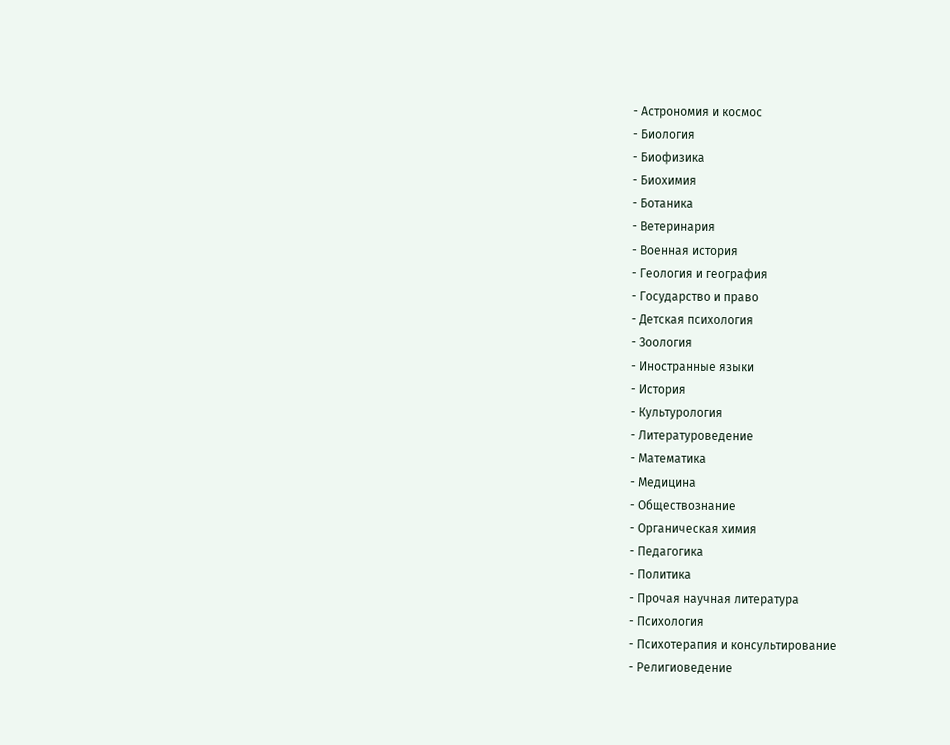- Астрономия и космос
- Биология
- Биофизика
- Биохимия
- Ботаника
- Ветеринария
- Военная история
- Геология и география
- Государство и право
- Детская психология
- Зоология
- Иностранные языки
- История
- Культурология
- Литературоведение
- Математика
- Медицина
- Обществознание
- Органическая химия
- Педагогика
- Политика
- Прочая научная литература
- Психология
- Психотерапия и консультирование
- Религиоведение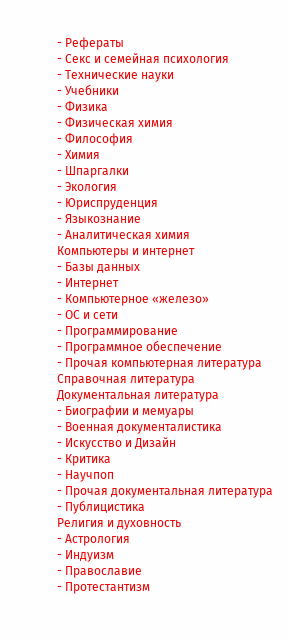- Рефераты
- Секс и семейная психология
- Технические науки
- Учебники
- Физика
- Физическая химия
- Философия
- Химия
- Шпаргалки
- Экология
- Юриспруденция
- Языкознание
- Аналитическая химия
Компьютеры и интернет
- Базы данных
- Интернет
- Компьютерное «железо»
- ОС и сети
- Программирование
- Программное обеспечение
- Прочая компьютерная литература
Справочная литература
Документальная литература
- Биографии и мемуары
- Военная документалистика
- Искусство и Дизайн
- Критика
- Научпоп
- Прочая документальная литература
- Публицистика
Религия и духовность
- Астрология
- Индуизм
- Православие
- Протестантизм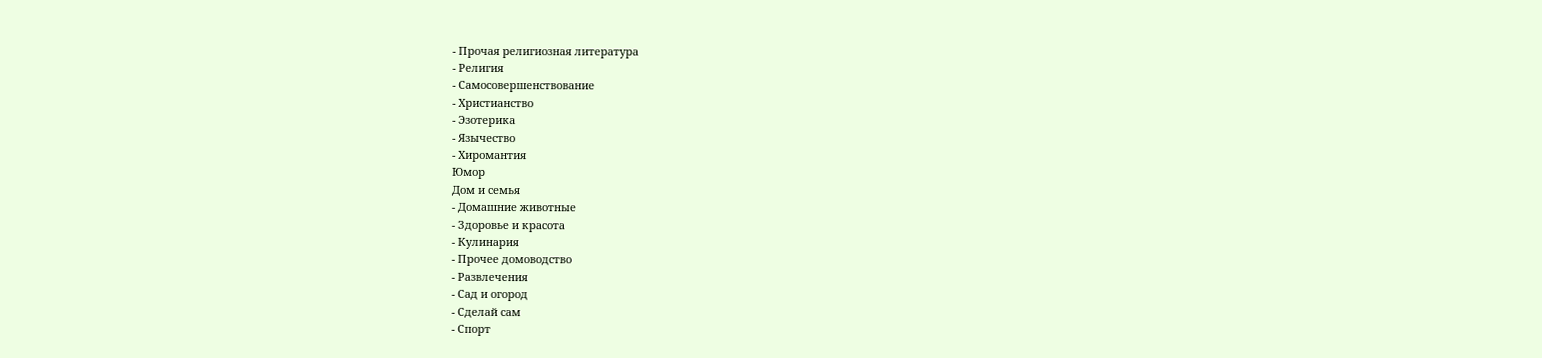- Прочая религиозная литература
- Религия
- Самосовершенствование
- Христианство
- Эзотерика
- Язычество
- Хиромантия
Юмор
Дом и семья
- Домашние животные
- Здоровье и красота
- Кулинария
- Прочее домоводство
- Развлечения
- Сад и огород
- Сделай сам
- Спорт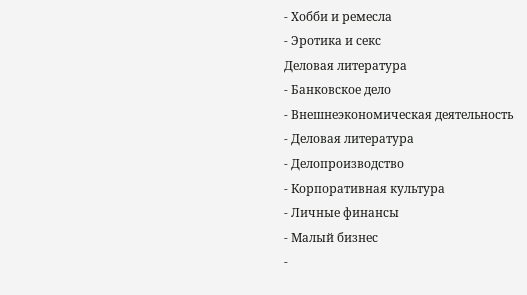- Хобби и ремесла
- Эротика и секс
Деловая литература
- Банковское дело
- Внешнеэкономическая деятельность
- Деловая литература
- Делопроизводство
- Корпоративная культура
- Личные финансы
- Малый бизнес
-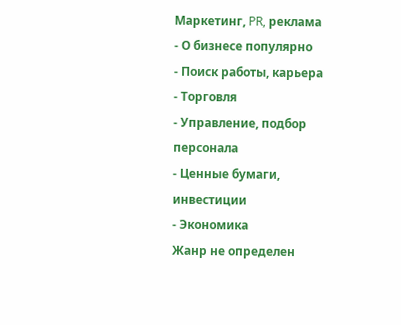Маркетинг, PR, реклама
- О бизнесе популярно
- Поиск работы, карьера
- Торговля
- Управление, подбор персонала
- Ценные бумаги, инвестиции
- Экономика
Жанр не определен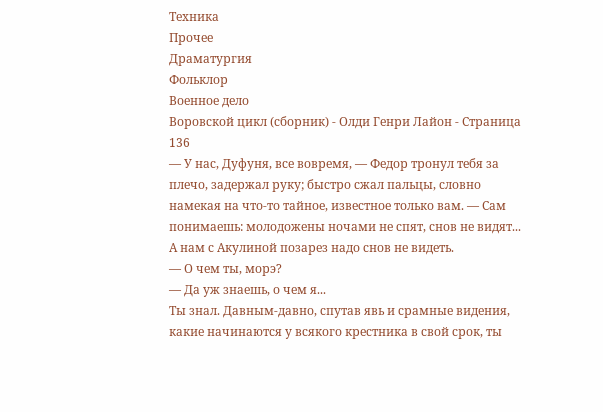Техника
Прочее
Драматургия
Фольклор
Военное дело
Воровской цикл (сборник) - Олди Генри Лайон - Страница 136
— У нас, Дуфуня, все вовремя, — Федор тронул тебя за плечо, задержал руку; быстро сжал пальцы, словно намекая на что-то тайное, известное только вам. — Сам понимаешь: молодожены ночами не спят, снов не видят... А нам с Акулиной позарез надо снов не видеть.
— О чем ты, морэ?
— Да уж знаешь, о чем я...
Ты знал. Давным-давно, спутав явь и срамные видения, какие начинаются у всякого крестника в свой срок, ты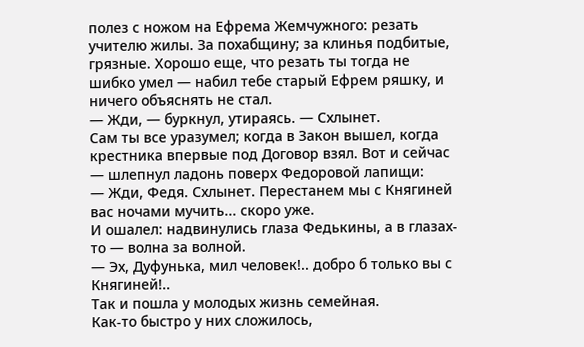полез с ножом на Ефрема Жемчужного: резать учителю жилы. За похабщину; за клинья подбитые, грязные. Хорошо еще, что резать ты тогда не шибко умел — набил тебе старый Ефрем ряшку, и ничего объяснять не стал.
— Жди, — буркнул, утираясь. — Схлынет.
Сам ты все уразумел; когда в Закон вышел, когда крестника впервые под Договор взял. Вот и сейчас — шлепнул ладонь поверх Федоровой лапищи:
— Жди, Федя. Схлынет. Перестанем мы с Княгиней вас ночами мучить... скоро уже.
И ошалел: надвинулись глаза Федькины, а в глазах-то — волна за волной.
— Эх, Дуфунька, мил человек!.. добро б только вы с Княгиней!..
Так и пошла у молодых жизнь семейная.
Как-то быстро у них сложилось,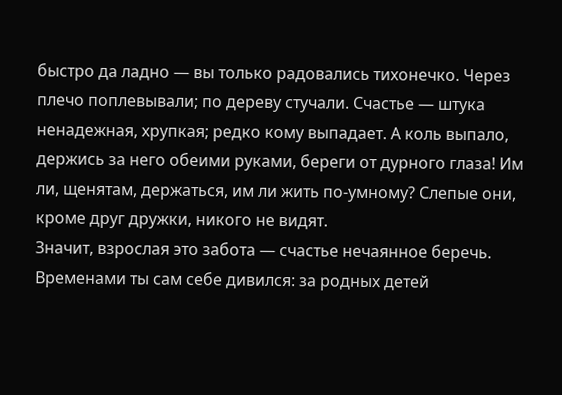быстро да ладно — вы только радовались тихонечко. Через плечо поплевывали; по дереву стучали. Счастье — штука ненадежная, хрупкая; редко кому выпадает. А коль выпало, держись за него обеими руками, береги от дурного глаза! Им ли, щенятам, держаться, им ли жить по-умному? Слепые они, кроме друг дружки, никого не видят.
Значит, взрослая это забота — счастье нечаянное беречь.
Временами ты сам себе дивился: за родных детей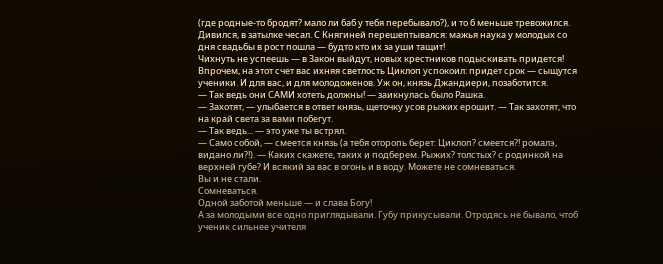(где родные-то бродят? мало ли баб у тебя перебывало?), и то б меньше тревожился. Дивился, в затылке чесал. С Княгиней перешептывался: мажья наука у молодых со дня свадьбы в рост пошла — будто кто их за уши тащит!
Чихнуть не успеешь — в Закон выйдут, новых крестников подыскивать придется!
Впрочем, на этот счет вас ихняя светлость Циклоп успокоил: придет срок — сыщутся ученики. И для вас, и для молодоженов. Уж он, князь Джандиери, позаботится.
— Так ведь они САМИ хотеть должны! — заикнулась было Рашка.
— Захотят, — улыбается в ответ князь, щеточку усов рыжих ерошит. — Так захотят, что на край света за вами побегут.
— Так ведь... — это уже ты встрял.
— Само собой, — смеется князь (а тебя оторопь берет: Циклоп? смеется?! ромалэ, видано ли?!). — Каких скажете, таких и подберем. Рыжих? толстых? с родинкой на верхней губе? И всякий за вас в огонь и в воду. Можете не сомневаться.
Вы и не стали.
Сомневаться.
Одной заботой меньше — и слава Богу!
А за молодыми все одно приглядывали. Губу прикусывали. Отродясь не бывало, чтоб ученик сильнее учителя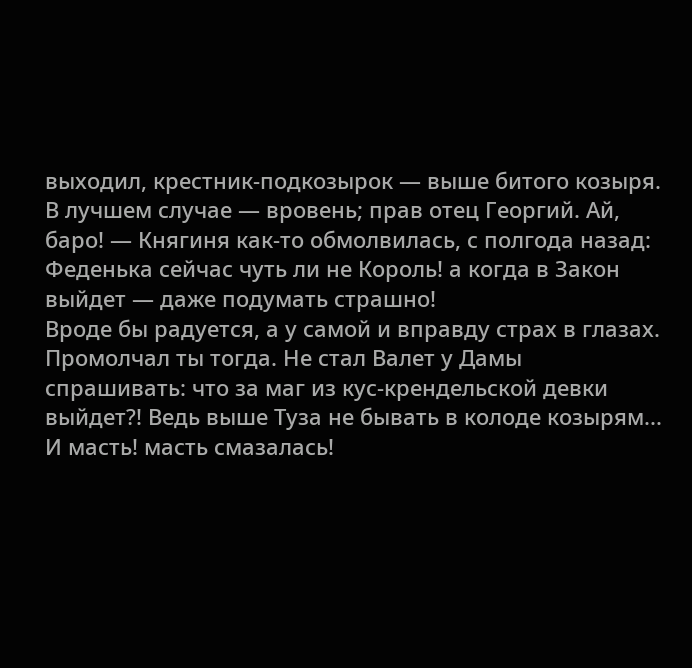выходил, крестник-подкозырок — выше битого козыря. В лучшем случае — вровень; прав отец Георгий. Ай, баро! — Княгиня как-то обмолвилась, с полгода назад: Феденька сейчас чуть ли не Король! а когда в Закон выйдет — даже подумать страшно!
Вроде бы радуется, а у самой и вправду страх в глазах.
Промолчал ты тогда. Не стал Валет у Дамы спрашивать: что за маг из кус-крендельской девки выйдет?! Ведь выше Туза не бывать в колоде козырям... И масть! масть смазалась!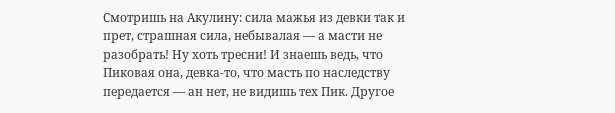Смотришь на Акулину: сила мажья из девки так и прет, страшная сила, небывалая — а масти не разобрать! Ну хоть тресни! И знаешь ведь, что Пиковая она, девка-то, что масть по наследству передается — ан нет, не видишь тех Пик. Другое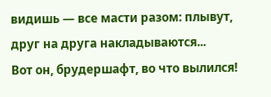видишь — все масти разом: плывут, друг на друга накладываются...
Вот он, брудершафт, во что вылился!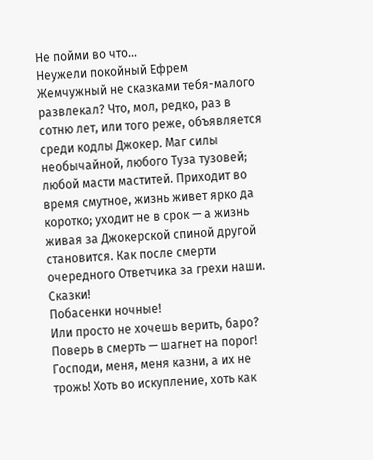Не пойми во что...
Неужели покойный Ефрем Жемчужный не сказками тебя-малого развлекал? Что, мол, редко, раз в сотню лет, или того реже, объявляется среди кодлы Джокер. Маг силы необычайной, любого Туза тузовей; любой масти маститей. Приходит во время смутное, жизнь живет ярко да коротко; уходит не в срок — а жизнь живая за Джокерской спиной другой становится. Как после смерти очередного Ответчика за грехи наши.
Сказки!
Побасенки ночные!
Или просто не хочешь верить, баро? Поверь в смерть — шагнет на порог! Господи, меня, меня казни, а их не трожь! Хоть во искупление, хоть как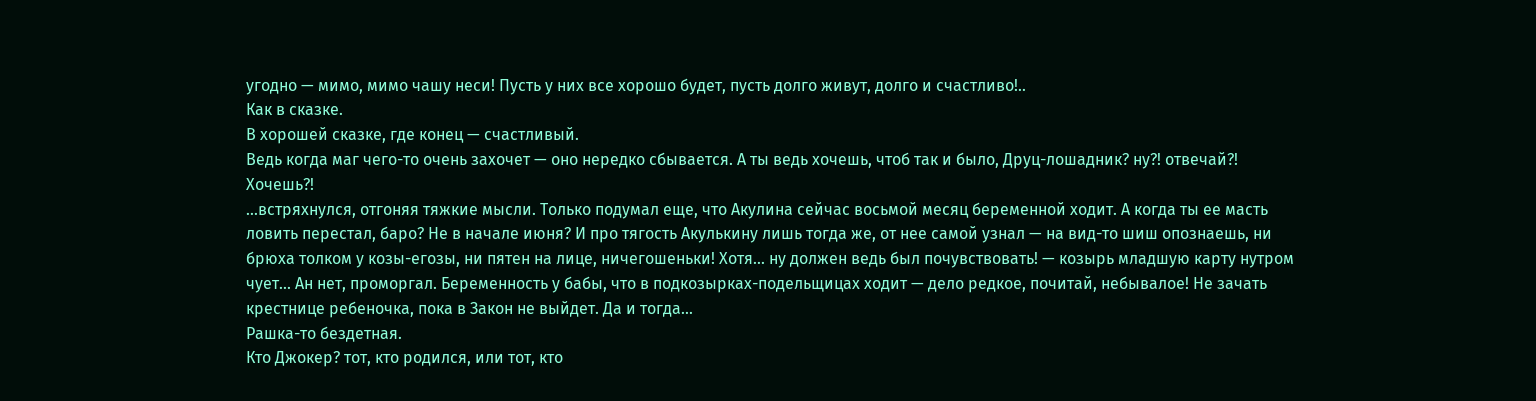угодно — мимо, мимо чашу неси! Пусть у них все хорошо будет, пусть долго живут, долго и счастливо!..
Как в сказке.
В хорошей сказке, где конец — счастливый.
Ведь когда маг чего-то очень захочет — оно нередко сбывается. А ты ведь хочешь, чтоб так и было, Друц-лошадник? ну?! отвечай?!
Хочешь?!
...встряхнулся, отгоняя тяжкие мысли. Только подумал еще, что Акулина сейчас восьмой месяц беременной ходит. А когда ты ее масть ловить перестал, баро? Не в начале июня? И про тягость Акулькину лишь тогда же, от нее самой узнал — на вид-то шиш опознаешь, ни брюха толком у козы-егозы, ни пятен на лице, ничегошеньки! Хотя... ну должен ведь был почувствовать! — козырь младшую карту нутром чует... Ан нет, проморгал. Беременность у бабы, что в подкозырках-подельщицах ходит — дело редкое, почитай, небывалое! Не зачать крестнице ребеночка, пока в Закон не выйдет. Да и тогда...
Рашка-то бездетная.
Кто Джокер? тот, кто родился, или тот, кто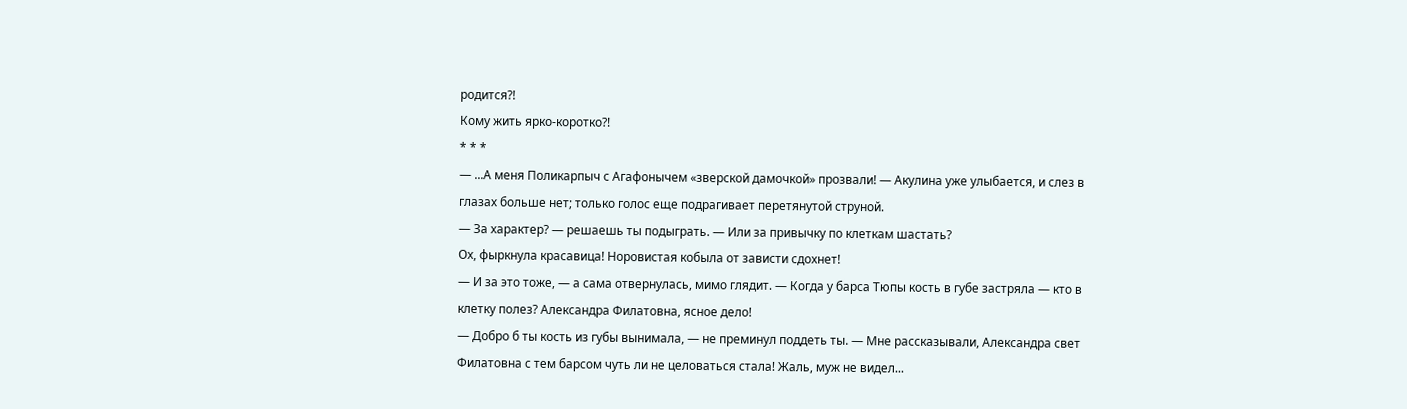родится?!
Кому жить ярко-коротко?!
* * *
— ...А меня Поликарпыч с Агафонычем «зверской дамочкой» прозвали! — Акулина уже улыбается, и слез в глазах больше нет; только голос еще подрагивает перетянутой струной.
— За характер? — решаешь ты подыграть. — Или за привычку по клеткам шастать?
Ох, фыркнула красавица! Норовистая кобыла от зависти сдохнет!
— И за это тоже, — а сама отвернулась, мимо глядит. — Когда у барса Тюпы кость в губе застряла — кто в клетку полез? Александра Филатовна, ясное дело!
— Добро б ты кость из губы вынимала, — не преминул поддеть ты. — Мне рассказывали, Александра свет Филатовна с тем барсом чуть ли не целоваться стала! Жаль, муж не видел...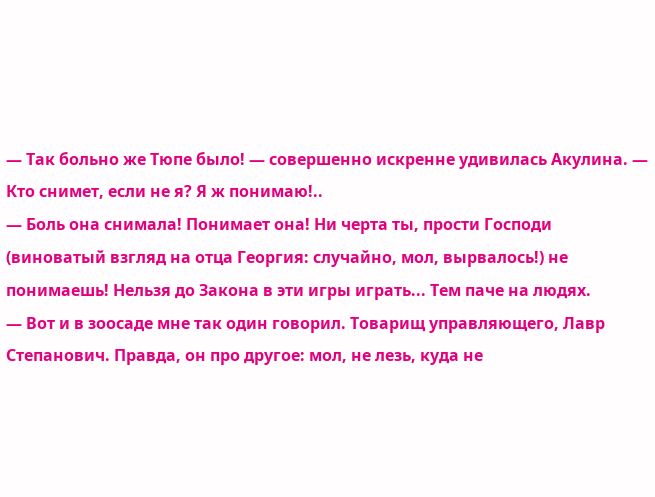— Так больно же Тюпе было! — совершенно искренне удивилась Акулина. — Кто снимет, если не я? Я ж понимаю!..
— Боль она снимала! Понимает она! Ни черта ты, прости Господи (виноватый взгляд на отца Георгия: случайно, мол, вырвалось!) не понимаешь! Нельзя до Закона в эти игры играть... Тем паче на людях.
— Вот и в зоосаде мне так один говорил. Товарищ управляющего, Лавр Степанович. Правда, он про другое: мол, не лезь, куда не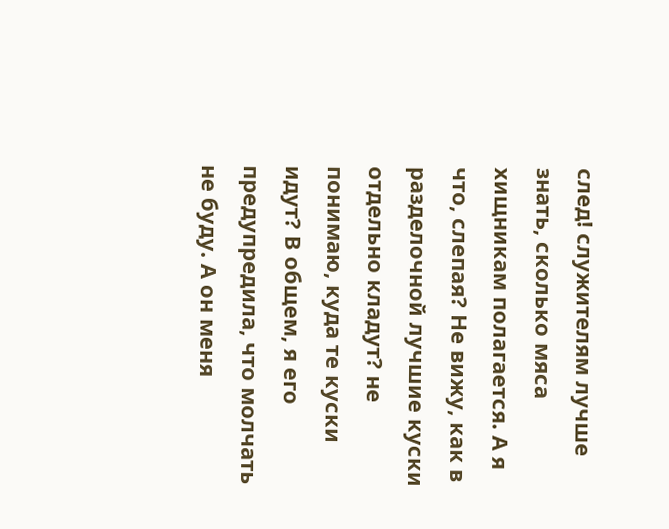след! служителям лучше знать, сколько мяса хищникам полагается. А я что, слепая? Не вижу, как в разделочной лучшие куски отдельно кладут? не понимаю, куда те куски идут? В общем, я его предупредила, что молчать не буду. А он меня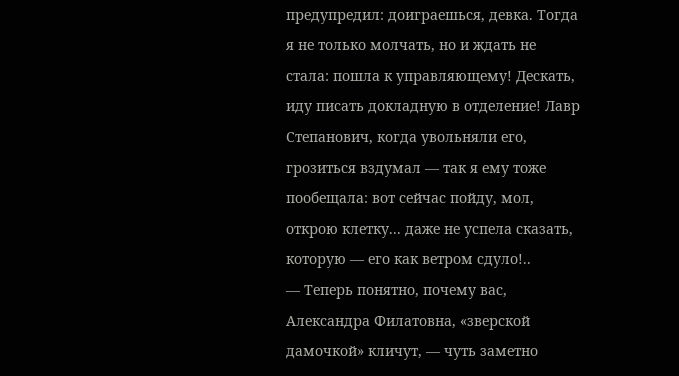предупредил: доиграешься, девка. Тогда я не только молчать, но и ждать не стала: пошла к управляющему! Дескать, иду писать докладную в отделение! Лавр Степанович, когда увольняли его, грозиться вздумал — так я ему тоже пообещала: вот сейчас пойду, мол, открою клетку... даже не успела сказать, которую — его как ветром сдуло!..
— Теперь понятно, почему вас, Александра Филатовна, «зверской дамочкой» кличут, — чуть заметно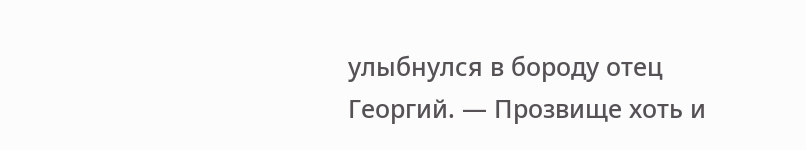улыбнулся в бороду отец Георгий. — Прозвище хоть и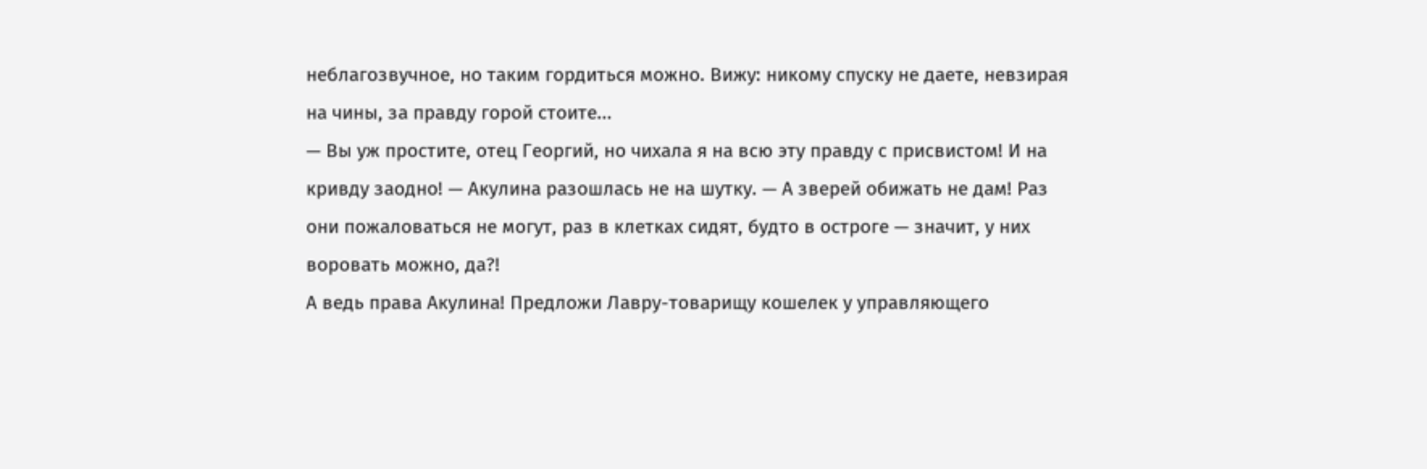неблагозвучное, но таким гордиться можно. Вижу: никому спуску не даете, невзирая на чины, за правду горой стоите...
— Вы уж простите, отец Георгий, но чихала я на всю эту правду с присвистом! И на кривду заодно! — Акулина разошлась не на шутку. — А зверей обижать не дам! Раз они пожаловаться не могут, раз в клетках сидят, будто в остроге — значит, у них воровать можно, да?!
А ведь права Акулина! Предложи Лавру-товарищу кошелек у управляющего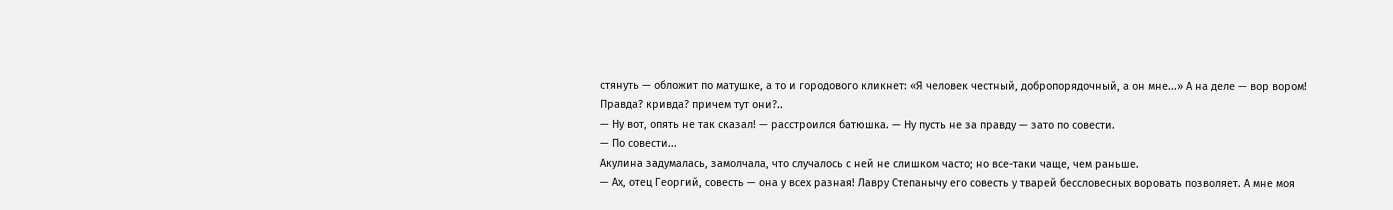стянуть — обложит по матушке, а то и городового кликнет: «Я человек честный, добропорядочный, а он мне...» А на деле — вор вором! Правда? кривда? причем тут они?..
— Ну вот, опять не так сказал! — расстроился батюшка. — Ну пусть не за правду — зато по совести.
— По совести...
Акулина задумалась, замолчала, что случалось с ней не слишком часто; но все-таки чаще, чем раньше.
— Ах, отец Георгий, совесть — она у всех разная! Лавру Степанычу его совесть у тварей бессловесных воровать позволяет. А мне моя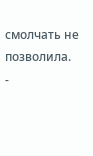смолчать не позволила.
-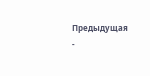Предыдущая
-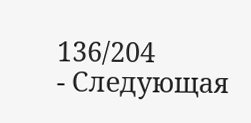136/204
- Следующая